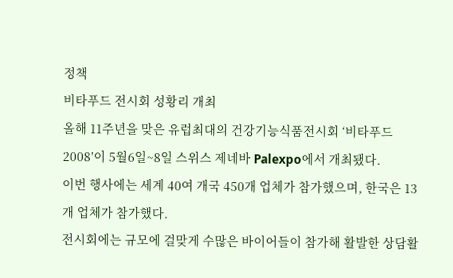정책
비타푸드 전시회 성황리 개최
올해 11주년을 맞은 유럽최대의 건강기능식품전시회 ‘비타푸드 2008’이 5월6일~8일 스위스 제네바 Palexpo에서 개최됐다.
이번 행사에는 세계 40여 개국 450개 업체가 참가했으며, 한국은 13개 업체가 참가했다.
전시회에는 규모에 걸맞게 수많은 바이어들이 참가해 활발한 상담활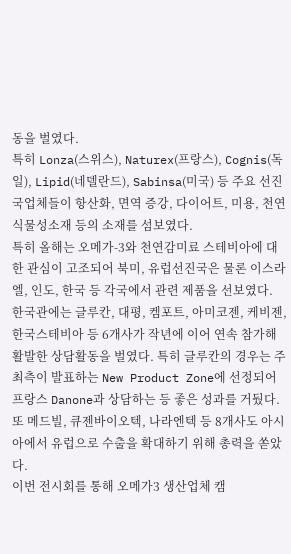동을 벌였다.
특히 Lonza(스위스), Naturex(프랑스), Cognis(독일), Lipid(네델란드), Sabinsa(미국) 등 주요 선진국업체들이 항산화, 면역 증강, 다이어트, 미용, 천연 식물성소재 등의 소재를 섬보였다.
특히 올해는 오메가-3와 천연감미료 스테비아에 대한 관심이 고조되어 북미, 유럽선진국은 물론 이스라엘, 인도, 한국 등 각국에서 관련 제품을 선보였다.
한국관에는 글루칸, 대평, 켐포트, 아미코젠, 케비젠, 한국스테비아 등 6개사가 작년에 이어 연속 참가해 활발한 상담활동을 벌였다. 특히 글루칸의 경우는 주최측이 발표하는 New Product Zone에 선정되어 프랑스 Danone과 상담하는 등 좋은 성과를 거뒀다.
또 메드빌, 큐젠바이오텍, 나라엔텍 등 8개사도 아시아에서 유럽으로 수출을 확대하기 위해 총력을 쏟았다.
이번 전시회를 통해 오메가3 생산업체 캠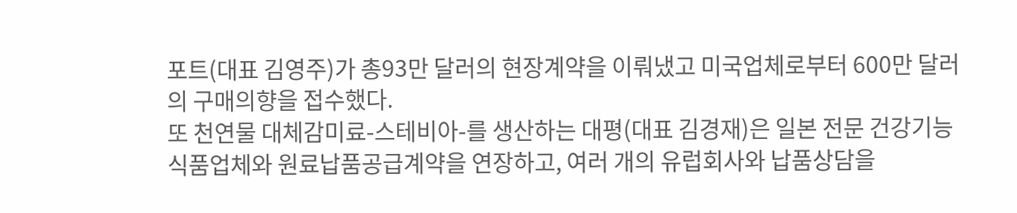포트(대표 김영주)가 총93만 달러의 현장계약을 이뤄냈고 미국업체로부터 600만 달러의 구매의향을 접수했다.
또 천연물 대체감미료-스테비아-를 생산하는 대평(대표 김경재)은 일본 전문 건강기능식품업체와 원료납품공급계약을 연장하고, 여러 개의 유럽회사와 납품상담을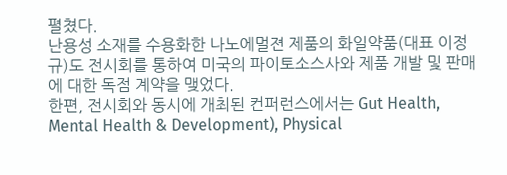펼쳤다.
난용성 소재를 수용화한 나노에멀젼 제품의 화일약품(대표 이정규)도 전시회를 통하여 미국의 파이토소스사와 제품 개발 및 판매에 대한 독점 계약을 맺었다.
한편, 전시회와 동시에 개최된 컨퍼런스에서는 Gut Health, Mental Health & Development), Physical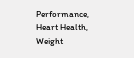Performance, Heart Health, Weight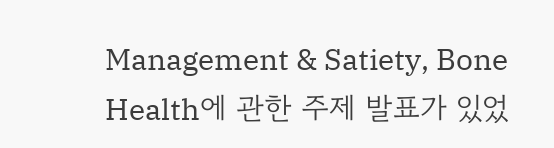Management & Satiety, Bone Health에 관한 주제 발표가 있었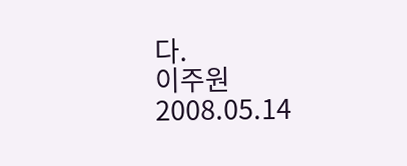다.
이주원
2008.05.14